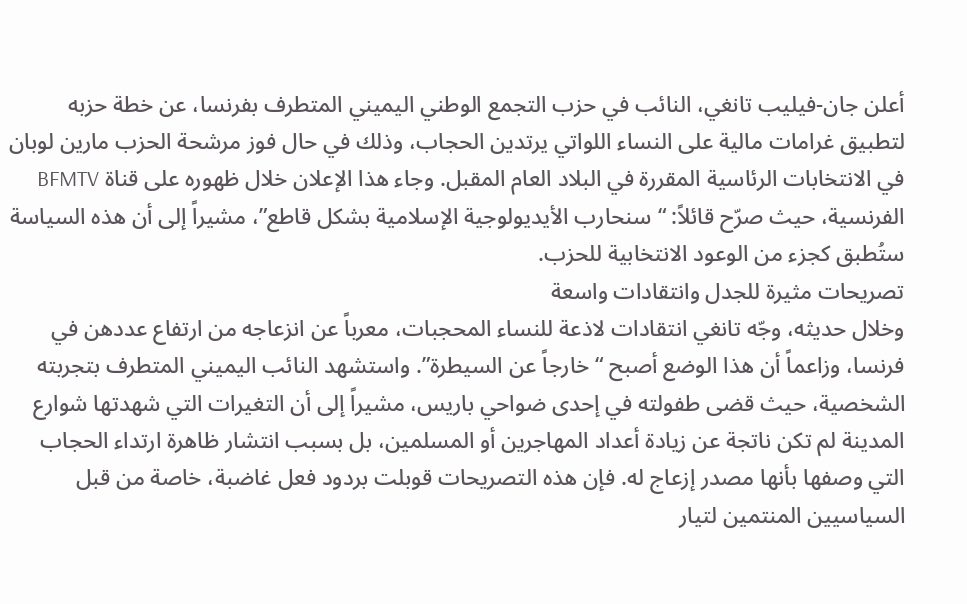أعلن جان-فيليب تانغي، النائب في حزب التجمع الوطني اليميني المتطرف بفرنسا، عن خطة حزبه لتطبيق غرامات مالية على النساء اللواتي يرتدين الحجاب، وذلك في حال فوز مرشحة الحزب مارين لوبان في الانتخابات الرئاسية المقررة في البلاد العام المقبل. وجاء هذا الإعلان خلال ظهوره على قناة BFMTV الفرنسية، حيث صرّح قائلاً: “سنحارب الأيديولوجية الإسلامية بشكل قاطع”، مشيراً إلى أن هذه السياسة ستُطبق كجزء من الوعود الانتخابية للحزب.
تصريحات مثيرة للجدل وانتقادات واسعة
وخلال حديثه، وجّه تانغي انتقادات لاذعة للنساء المحجبات، معرباً عن انزعاجه من ارتفاع عددهن في فرنسا، وزاعماً أن هذا الوضع أصبح “خارجاً عن السيطرة”. واستشهد النائب اليميني المتطرف بتجربته الشخصية، حيث قضى طفولته في إحدى ضواحي باريس، مشيراً إلى أن التغيرات التي شهدتها شوارع المدينة لم تكن ناتجة عن زيادة أعداد المهاجرين أو المسلمين، بل بسبب انتشار ظاهرة ارتداء الحجاب التي وصفها بأنها مصدر إزعاج له. فإن هذه التصريحات قوبلت بردود فعل غاضبة، خاصة من قبل السياسيين المنتمين لتيار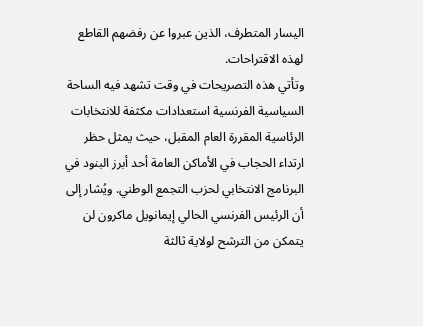اليسار المتطرف، الذين عبروا عن رفضهم القاطع لهذه الاقتراحات.
وتأتي هذه التصريحات في وقت تشهد فيه الساحة السياسية الفرنسية استعدادات مكثفة للانتخابات الرئاسية المقررة العام المقبل، حيث يمثل حظر ارتداء الحجاب في الأماكن العامة أحد أبرز البنود في البرنامج الانتخابي لحزب التجمع الوطني. ويُشار إلى أن الرئيس الفرنسي الحالي إيمانويل ماكرون لن يتمكن من الترشح لولاية ثالثة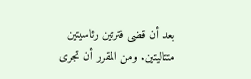بعد أن قضى فترتين رئاسيتين متتاليتين. ومن المقرر أن تجرى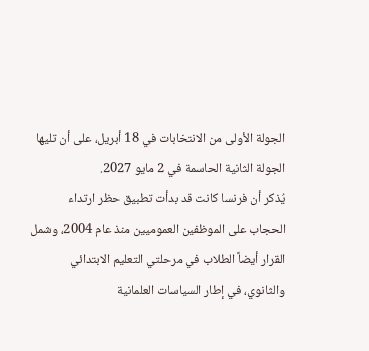الجولة الأولى من الانتخابات في 18 أبريل، على أن تليها الجولة الثانية الحاسمة في 2 مايو 2027.
يُذكر أن فرنسا كانت قد بدأت تطبيق حظر ارتداء الحجاب على الموظفين العموميين منذ عام 2004، وشمل القرار أيضاً الطلاب في مرحلتي التعليم الابتدائي والثانوي، في إطار السياسات العلمانية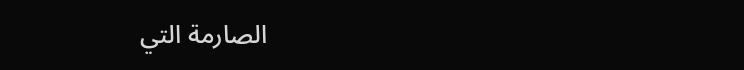الصارمة التي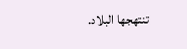تنتهجها البلاد.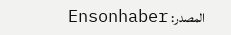المصدر: Ensonhaber